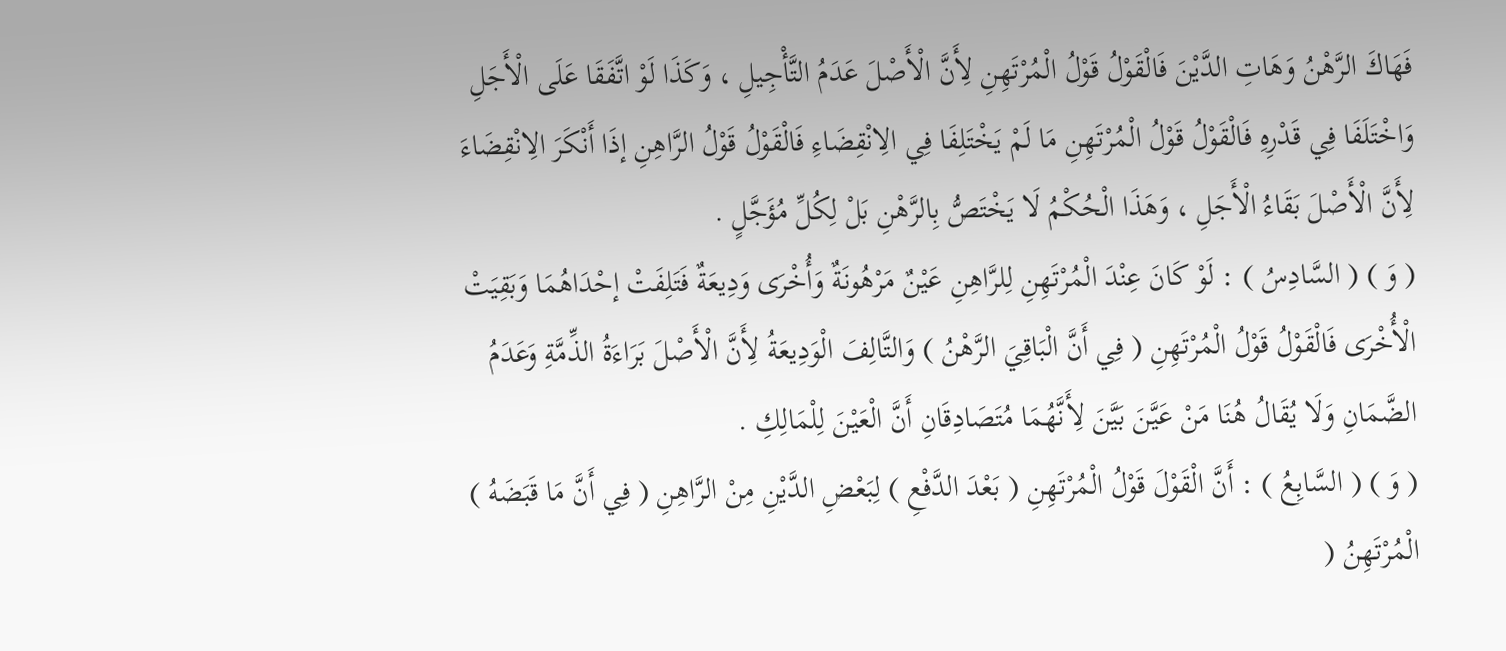فَهَاكَ الرَّهْنُ وَهَاتِ الدَّيْنَ فَالْقَوْلُ قَوْلُ الْمُرْتَهِنِ لِأَنَّ الْأَصْلَ عَدَمُ التَّأْجِيلِ ، وَكَذَا لَوْ اتَّفَقَا عَلَى الْأَجَلِ وَاخْتَلَفَا فِي قَدْرِهِ فَالْقَوْلُ قَوْلُ الْمُرْتَهِنِ مَا لَمْ يَخْتَلِفَا فِي الِانْقِضَاءِ فَالْقَوْلُ قَوْلُ الرَّاهِنِ إذَا أَنْكَرَ الِانْقِضَاءَ لِأَنَّ الْأَصْلَ بَقَاءُ الْأَجَلِ ، وَهَذَا الْحُكْمُ لَا يَخْتَصُّ بِالرَّهْنِ بَلْ لِكُلِّ مُؤَجَّلٍ .
( وَ ) ( السَّادِسُ ) : لَوْ كَانَ عِنْدَ الْمُرْتَهِنِ لِلرَّاهِنِ عَيْنٌ مَرْهُونَةٌ وَأُخْرَى وَدِيعَةٌ فَتَلِفَتْ إحْدَاهُمَا وَبَقِيَتْ الْأُخْرَى فَالْقَوْلُ قَوْلُ الْمُرْتَهِنِ ( فِي أَنَّ الْبَاقِيَ الرَّهْنُ ) وَالتَّالِفَ الْوَدِيعَةُ لِأَنَّ الْأَصْلَ بَرَاءَةُ الذِّمَّةِ وَعَدَمُ الضَّمَانِ وَلَا يُقَالُ هُنَا مَنْ عَيَّنَ بَيَّنَ لِأَنَّهُمَا مُتَصَادِقَانِ أَنَّ الْعَيْنَ لِلْمَالِكِ .
( وَ ) ( السَّابِعُ ) : أَنَّ الْقَوْلَ قَوْلُ الْمُرْتَهِنِ ( بَعْدَ الدَّفْعِ ) لِبَعْضِ الدَّيْنِ مِنْ الرَّاهِنِ ( فِي أَنَّ مَا قَبَضَهُ ) الْمُرْتَهِنُ (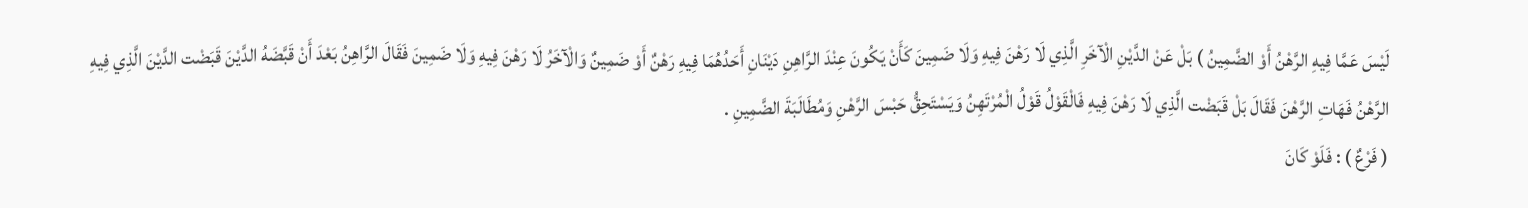لَيْسَ عَمَّا فِيهِ الرَّهْنُ أَوْ الضَّمِينُ ) بَلْ عَنْ الدَّيْنِ الْآخَرِ الَّذِي لَا رَهْنَ فِيهِ وَلَا ضَمِينَ كَأَنْ يَكُونَ عِنْدَ الرَّاهِنِ دَيْنَانِ أَحَدُهُمَا فِيهِ رَهْنٌ أَوْ ضَمِينٌ وَالْآخَرُ لَا رَهْنَ فِيهِ وَلَا ضَمِينَ فَقَالَ الرَّاهِنُ بَعْدَ أَنْ قَبَّضَهُ الدَّيْنَ قَبَضْت الدَّيْنَ الَّذِي فِيهِ الرَّهْنُ فَهَاتِ الرَّهْنَ فَقَالَ بَلْ قَبَضْت الَّذِي لَا رَهْنَ فِيهِ فَالْقَوْلُ قَوْلُ الْمُرْتَهِنُ وَيَسْتَحِقُّ حَبْسَ الرَّهْنِ وَمُطَالَبَةَ الضَّمِينِ .
( فَرْعٌ ) : فَلَوْ كَانَ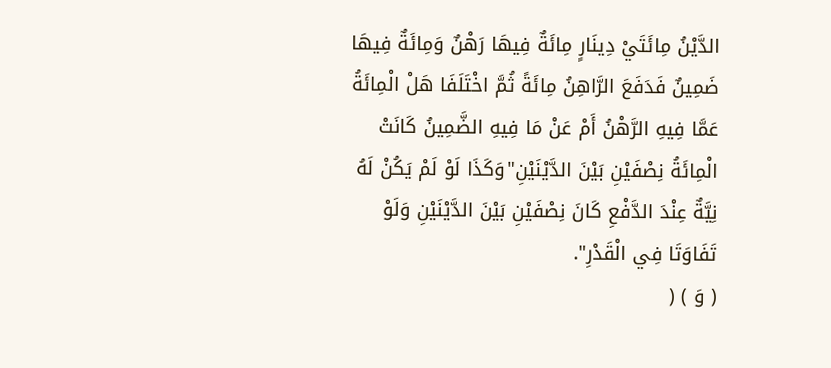الدَّيْنُ مِائَتَيْ دِينَارٍ مِائَةٌ فِيهَا رَهْنٌ وَمِائَةٌ فِيهَا ضَمِينٌ فَدَفَعَ الرَّاهِنُ مِائَةً ثُمَّ اخْتَلَفَا هَلْ الْمِائَةُ عَمَّا فِيهِ الرَّهْنُ أَمْ عَنْ مَا فِيهِ الضَّمِينُ كَانَتْ الْمِائَةُ نِصْفَيْنِ بَيْنَ الدَّيْنَيْنِ"وَكَذَا لَوْ لَمْ يَكُنْ لَهُ نِيَّةٌ عِنْدَ الدَّفْعِ كَانَ نِصْفَيْنِ بَيْنَ الدَّيْنَيْنِ وَلَوْ تَفَاوَتَا فِي الْقَدْرِ".
( وَ ) (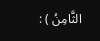الثَّامِنُ ) :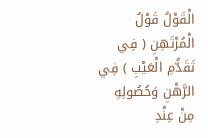الْقَوْلُ قَوْلُ الْمُرْتَهِنِ ( فِي تَقَدُّمِ الْعَيْبِ ) فِي الرَّهْنِ وَحُصُولِهِ مِنْ عِنْدِ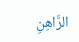الرَّاهِنِ